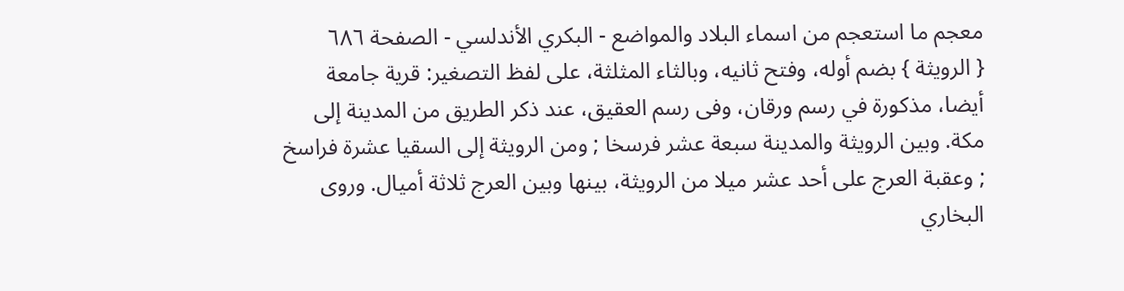معجم ما استعجم من اسماء البلاد والمواضع - البكري الأندلسي - الصفحة ٦٨٦
{ الرويثة } بضم أوله، وفتح ثانيه، وبالثاء المثلثة، على لفظ التصغير: قرية جامعة أيضا، مذكورة في رسم ورقان، وفى رسم العقيق، عند ذكر الطريق من المدينة إلى مكة. وبين الرويثة والمدينة سبعة عشر فرسخا ; ومن الرويثة إلى السقيا عشرة فراسخ ; وعقبة العرج على أحد عشر ميلا من الرويثة، بينها وبين العرج ثلاثة أميال. وروى البخاري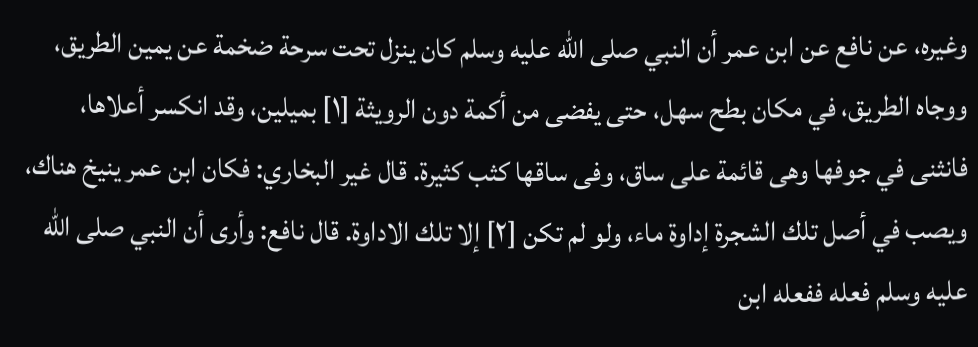وغيره، عن نافع عن ابن عمر أن النبي صلى الله عليه وسلم كان ينزل تحت سرحة ضخمة عن يمين الطريق، ووجاه الطريق، في مكان بطح سهل، حتى يفضى من أكمة دون الرويثة [١] بميلين، وقد انكسر أعلاها، فانثنى في جوفها وهى قائمة على ساق، وفى ساقها كثب كثيرة. قال غير البخاري: فكان ابن عمر ينيخ هناك، ويصب في أصل تلك الشجرة إداوة ماء، ولو لم تكن [٢] إلا تلك الاداوة. قال نافع: وأرى أن النبي صلى الله عليه وسلم فعله ففعله ابن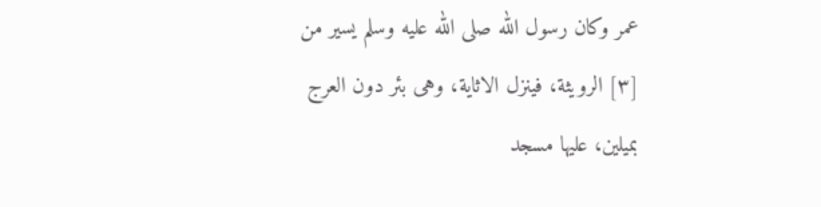عمر وكان رسول الله صلى الله عليه وسلم يسير من [٣] الرويثة، فينزل الاثاية، وهى بئر دون العرج بميلين، عليها مسجد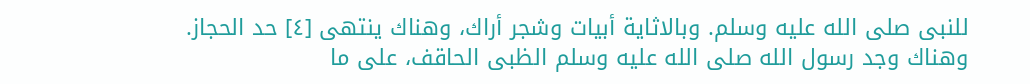للنبى صلى الله عليه وسلم. وبالاثاية أبيات وشجر أراك، وهناك ينتهى [٤] حد الحجاز. وهناك وجد رسول الله صلى الله عليه وسلم الظبى الحاقف، على ما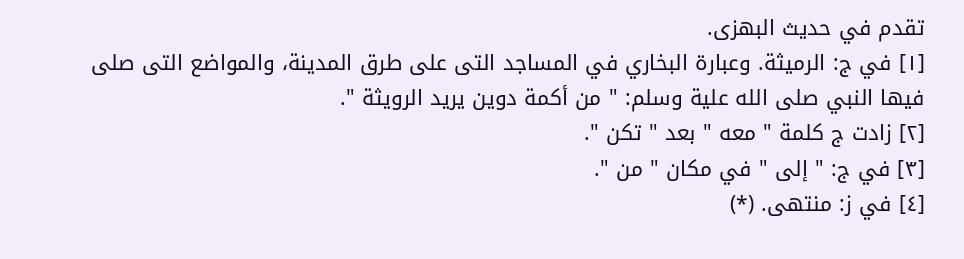تقدم في حديث البهزى.
[١] في ج: الرميثة. وعبارة البخاري في المساجد التى على طرق المدينة، والمواضع التى صلى فيها النبي صلى الله علية وسلم: " من أكمة دوين يريد الرويثة ".
[٢] زادت ج كلمة " معه " بعد " تكن ".
[٣] في ج: " إلى " في مكان " من ".
[٤] في ز: منتهى. (*)